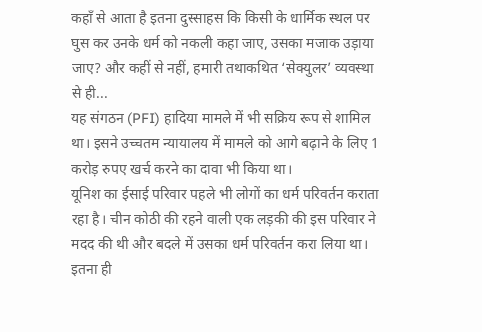कहाँ से आता है इतना दुस्साहस कि किसी के धार्मिक स्थल पर घुस कर उनके धर्म को नकली कहा जाए, उसका मजाक उड़ाया जाए? और कहीं से नहीं, हमारी तथाकथित ‘सेक्युलर’ व्यवस्था से ही...
यह संगठन (PFI) हादिया मामले में भी सक्रिय रूप से शामिल था। इसने उच्चतम न्यायालय में मामले को आगे बढ़ाने के लिए 1 करोड़ रुपए खर्च करने का दावा भी किया था।
यूनिश का ईसाई परिवार पहले भी लोगों का धर्म परिवर्तन कराता रहा है। चीन कोठी की रहने वाली एक लड़की की इस परिवार ने मदद की थी और बदले में उसका धर्म परिवर्तन करा लिया था। इतना ही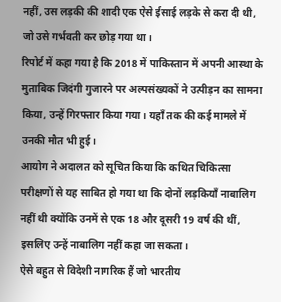नहीं, उस लड़की की शादी एक ऐसे ईसाई लड़के से करा दी थी, जो उसे गर्भवती कर छोड़ गया था।
रिपोर्ट में कहा गया है कि 2018 में पाकिस्तान में अपनी आस्था के मुताबिक जिदंगी गुजारने पर अल्पसंख्यकों ने उत्पीड़न का सामना किया, उन्हें गिरफ्तार किया गया। यहाँ तक की कई मामले में उनकी मौत भी हुई।
आयोग ने अदालत को सूचित किया कि कथित चिकित्सा परीक्षणों से यह साबित हो गया था कि दोनों लड़कियाँ नाबालिग नहीं थी क्योंकि उनमें से एक 18 और दूसरी 19 वर्ष की थीं, इसलिए उन्हें नाबालिग नहीं कहा जा सकता।
ऐसे बहुत से विदेशी नागरिक हैं जो भारतीय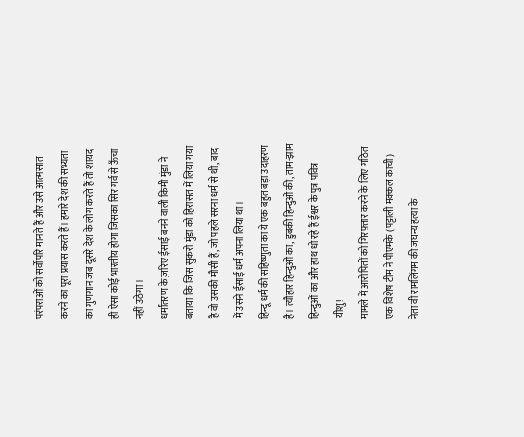परंपराओं को सर्वोपरि मानते हैं और उसे आत्मसात करने का पूरा प्रयास करते हैं। हमारे देश की सभ्यता का गुणगान जब दूसरे देश के लोग करते हैं तो शायद ही ऐसा कोई भारतीय होगा जिसका सिर गर्व से ऊँचा नहीं उठेगा।
धर्मांतरण के ज़रिए ईसाई बनने वाली किमी मुंडा ने बताया कि जिस सुकरो मुंडा को हिरासत में लिया गया है वो उसकी मौसी हैं, जो पहले सरना धर्म से थी, बाद में उसने ईसाई धर्म अपना लिया था।
हिन्दू धर्म की सहिष्णुता का ये एक बहुत बड़ा उदाहरण है। त्यौहार हिन्दुओं का, डुबकी हिन्दुओं की, ताम-झाम हिन्दुओं का और हाथ धो रहे हैं ईश्वर के पुत्र पवित्र यीशु!
मामले में आरोपितों को गिरफ़्तार करने के लिए गठित एक विशेष टीम ने पीएमके (पट्टाली मक्कल काची) नेता वी रामलिंगम की जघन्य हत्या के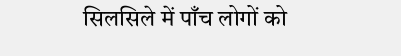सिलसिले में पाँच लोगों को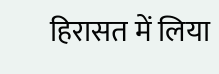हिरासत में लिया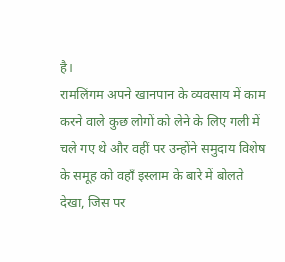है।
रामलिंगम अपने खानपान के व्यवसाय में काम करने वाले कुछ लोगों को लेने के लिए गली में चले गए थे और वहीं पर उन्होंने समुदाय विशेष के समूह को वहाँ इस्लाम के बारे में बोलते देखा, जिस पर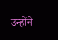उन्होंने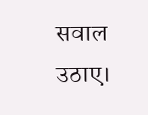सवाल उठाए।